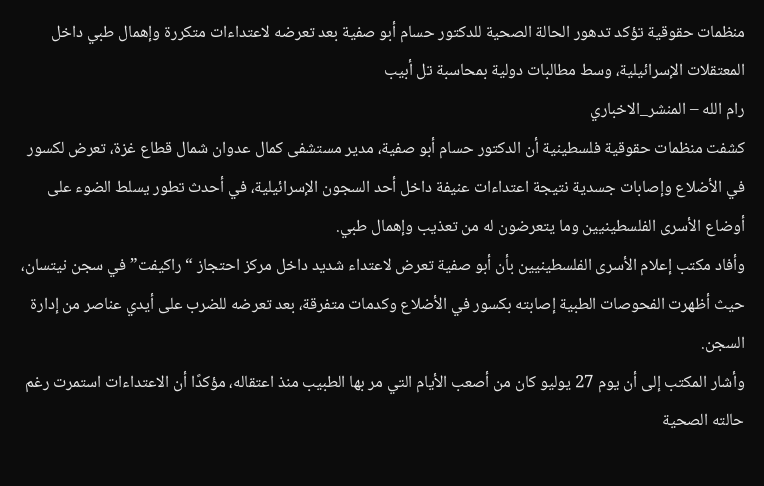منظمات حقوقية تؤكد تدهور الحالة الصحية للدكتور حسام أبو صفية بعد تعرضه لاعتداءات متكررة وإهمال طبي داخل المعتقلات الإسرائيلية، وسط مطالبات دولية بمحاسبة تل أبيب
رام الله – المنشر_الاخباري
كشفت منظمات حقوقية فلسطينية أن الدكتور حسام أبو صفية، مدير مستشفى كمال عدوان شمال قطاع غزة، تعرض لكسور في الأضلاع وإصابات جسدية نتيجة اعتداءات عنيفة داخل أحد السجون الإسرائيلية، في أحدث تطور يسلط الضوء على أوضاع الأسرى الفلسطينيين وما يتعرضون له من تعذيب وإهمال طبي.
وأفاد مكتب إعلام الأسرى الفلسطينيين بأن أبو صفية تعرض لاعتداء شديد داخل مركز احتجاز “راكيفت” في سجن نيتسان، حيث أظهرت الفحوصات الطبية إصابته بكسور في الأضلاع وكدمات متفرقة، بعد تعرضه للضرب على أيدي عناصر من إدارة السجن.
وأشار المكتب إلى أن يوم 27 يوليو كان من أصعب الأيام التي مر بها الطبيب منذ اعتقاله، مؤكدًا أن الاعتداءات استمرت رغم حالته الصحية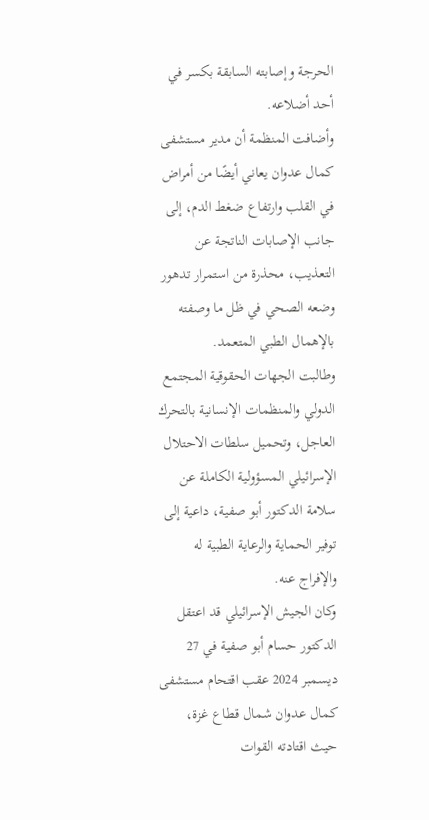الحرجة وإصابته السابقة بكسر في أحد أضلاعه.
وأضافت المنظمة أن مدير مستشفى كمال عدوان يعاني أيضًا من أمراض في القلب وارتفاع ضغط الدم، إلى جانب الإصابات الناتجة عن التعذيب، محذرة من استمرار تدهور وضعه الصحي في ظل ما وصفته بالإهمال الطبي المتعمد.
وطالبت الجهات الحقوقية المجتمع الدولي والمنظمات الإنسانية بالتحرك العاجل، وتحميل سلطات الاحتلال الإسرائيلي المسؤولية الكاملة عن سلامة الدكتور أبو صفية، داعية إلى توفير الحماية والرعاية الطبية له والإفراج عنه.
وكان الجيش الإسرائيلي قد اعتقل الدكتور حسام أبو صفية في 27 ديسمبر 2024 عقب اقتحام مستشفى كمال عدوان شمال قطاع غزة، حيث اقتادته القوات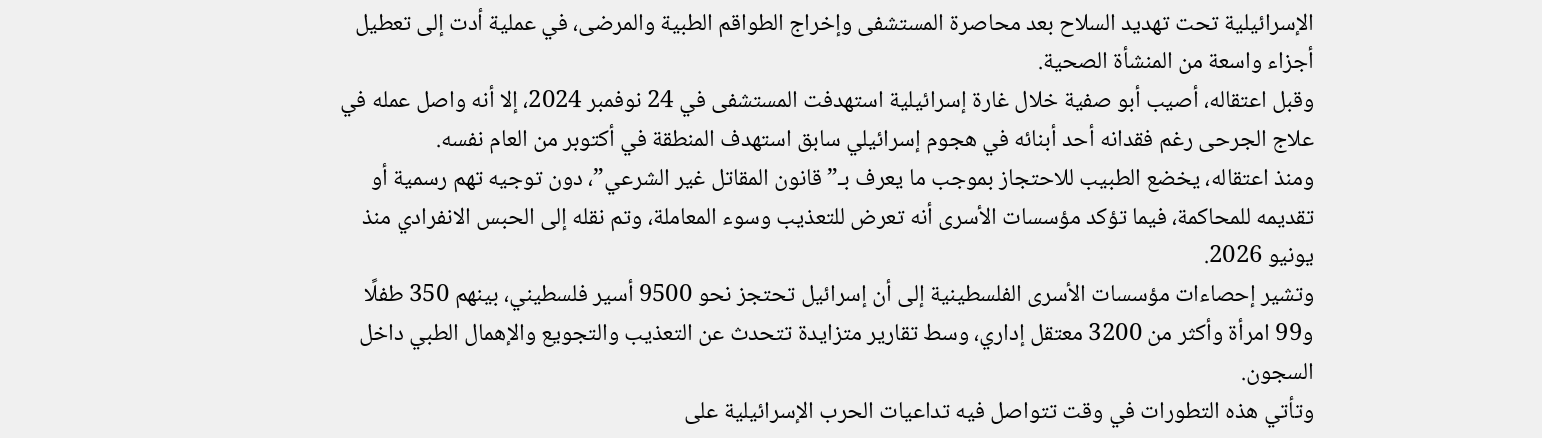الإسرائيلية تحت تهديد السلاح بعد محاصرة المستشفى وإخراج الطواقم الطبية والمرضى، في عملية أدت إلى تعطيل أجزاء واسعة من المنشأة الصحية.
وقبل اعتقاله، أصيب أبو صفية خلال غارة إسرائيلية استهدفت المستشفى في 24 نوفمبر 2024، إلا أنه واصل عمله في علاج الجرحى رغم فقدانه أحد أبنائه في هجوم إسرائيلي سابق استهدف المنطقة في أكتوبر من العام نفسه.
ومنذ اعتقاله، يخضع الطبيب للاحتجاز بموجب ما يعرف بـ”قانون المقاتل غير الشرعي”، دون توجيه تهم رسمية أو تقديمه للمحاكمة، فيما تؤكد مؤسسات الأسرى أنه تعرض للتعذيب وسوء المعاملة، وتم نقله إلى الحبس الانفرادي منذ يونيو 2026.
وتشير إحصاءات مؤسسات الأسرى الفلسطينية إلى أن إسرائيل تحتجز نحو 9500 أسير فلسطيني، بينهم 350 طفلًا و99 امرأة وأكثر من 3200 معتقل إداري، وسط تقارير متزايدة تتحدث عن التعذيب والتجويع والإهمال الطبي داخل السجون.
وتأتي هذه التطورات في وقت تتواصل فيه تداعيات الحرب الإسرائيلية على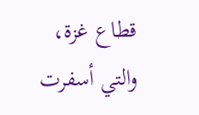قطاع غزة، والتي أسفرت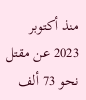منذ أكتوبر 2023 عن مقتل نحو 73 ألف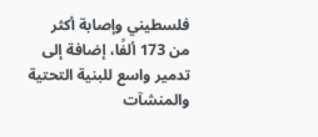فلسطيني وإصابة أكثر من 173 ألفًا، إضافة إلى تدمير واسع للبنية التحتية والمنشآت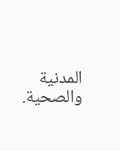المدنية والصحية.